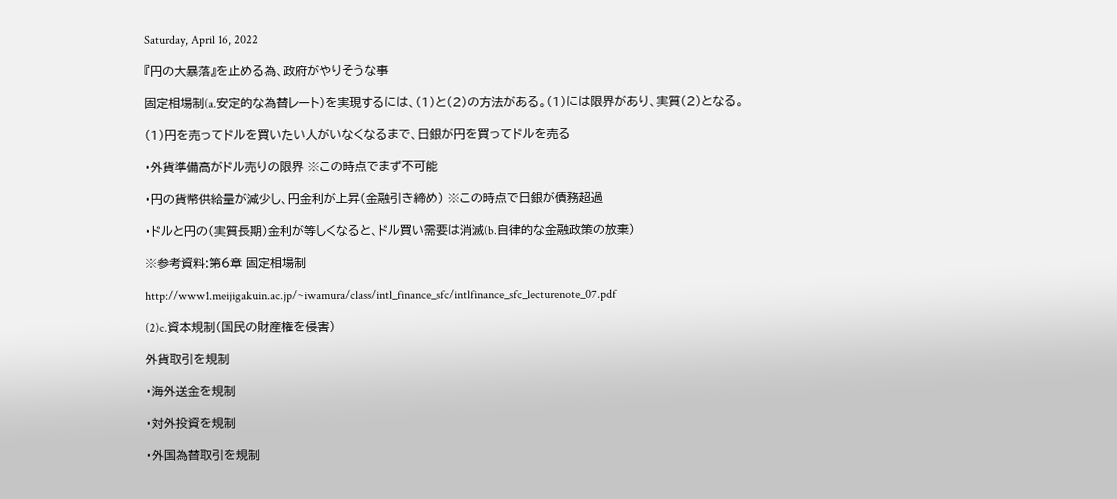Saturday, April 16, 2022

『円の大暴落』を止める為、政府がやりそうな事

固定相場制(a.安定的な為替レート)を実現するには、(1)と(2)の方法がある。(1)には限界があり、実質(2)となる。

(1)円を売ってドルを買いたい人がいなくなるまで、日銀が円を買ってドルを売る

・外貨準備高がドル売りの限界 ※この時点でまず不可能

・円の貨幣供給量が減少し、円金利が上昇(金融引き締め) ※この時点で日銀が債務超過

・ドルと円の(実質長期)金利が等しくなると、ドル買い需要は消滅(b.自律的な金融政策の放棄)

※参考資料:第6章 固定相場制

http://www1.meijigakuin.ac.jp/~iwamura/class/intl_finance_sfc/intlfinance_sfc_lecturenote_07.pdf

(2)c.資本規制(国民の財産権を侵害)

外貨取引を規制

・海外送金を規制

・対外投資を規制

・外国為替取引を規制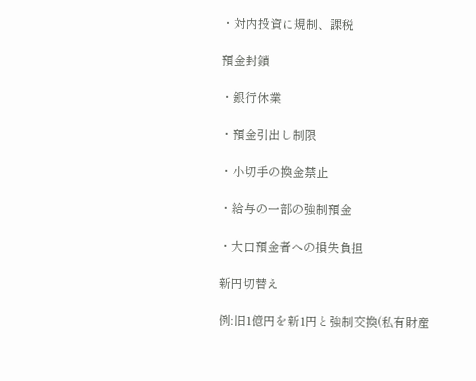・対内投資に規制、課税

預金封鎖

・銀行休業

・預金引出し制限

・小切手の換金禁止

・給与の一部の強制預金

・大口預金者への損失負担

新円切替え

例:旧1億円を新1円と強制交換(私有財産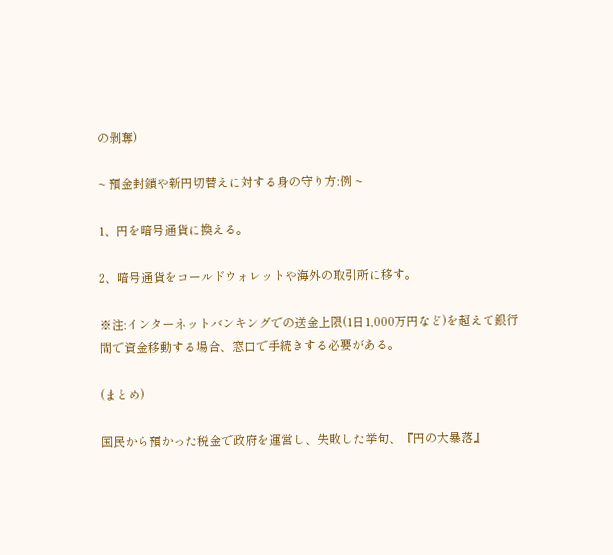の剥奪)

~ 預金封鎖や新円切替えに対する身の守り方:例 ~

1、円を暗号通貨に換える。

2、暗号通貨をコールドウォレットや海外の取引所に移す。

※注:インターネットバンキングでの送金上限(1日1,000万円など)を超えて銀行間で資金移動する場合、窓口で手続きする必要がある。

(まとめ)

国民から預かった税金で政府を運営し、失敗した挙句、『円の大暴落』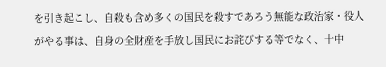を引き起こし、自殺も含め多くの国民を殺すであろう無能な政治家・役人がやる事は、自身の全財産を手放し国民にお詫びする等でなく、十中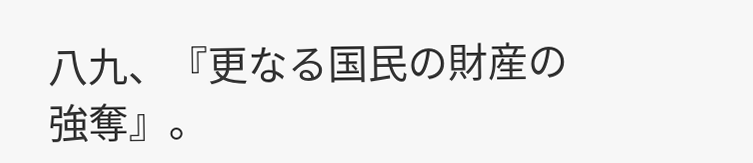八九、『更なる国民の財産の強奪』。